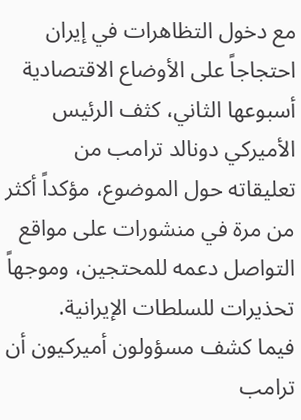مع دخول التظاهرات في إيران احتجاجاً على الأوضاع الاقتصادية أسبوعها الثاني، كثف الرئيس الأميركي دونالد ترامب من تعليقاته حول الموضوع، مؤكداً أكثر من مرة في منشورات على مواقع التواصل دعمه للمحتجين، وموجهاً تحذيرات للسلطات الإيرانية.
فيما كشف مسؤولون أميركيون أن ترامب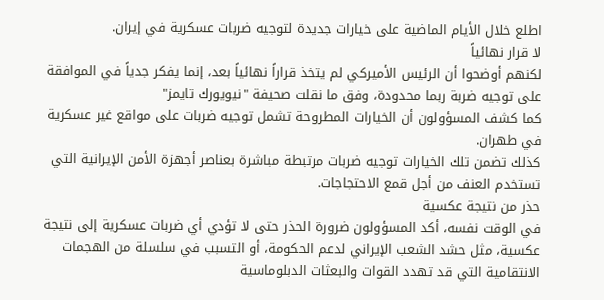اطلع خلال الأيام الماضية على خيارات جديدة لتوجيه ضربات عسكرية في إيران.
لا قرار نهائياً
لكنهم أوضحوا أن الرئيس الأميركي لم يتخذ قراراً نهائياً بعد، إنما يفكر جدياً في الموافقة على توجيه ضربة ربما محدودة، وفق ما نقلت صحيفة "نيويورك تايمز"
كما كشف المسؤولون أن الخيارات المطروحة تشمل توجيه ضربات على مواقع غير عسكرية في طهران.
كذلك تضمن تلك الخيارات توجيه ضربات مرتبطة مباشرة بعناصر أجهزة الأمن الإيرانية التي تستخدم العنف من أجل قمع الاحتجاجات.
حذر من نتيجة عكسية
في الوقت نفسه، أكد المسؤولون ضرورة الحذر حتى لا تؤدي أي ضربات عسكرية إلى نتيجة عكسية، مثل حشد الشعب الإيراني لدعم الحكومة، أو التسبب في سلسلة من الهجمات الانتقامية التي قد تهدد القوات والبعثات الدبلوماسية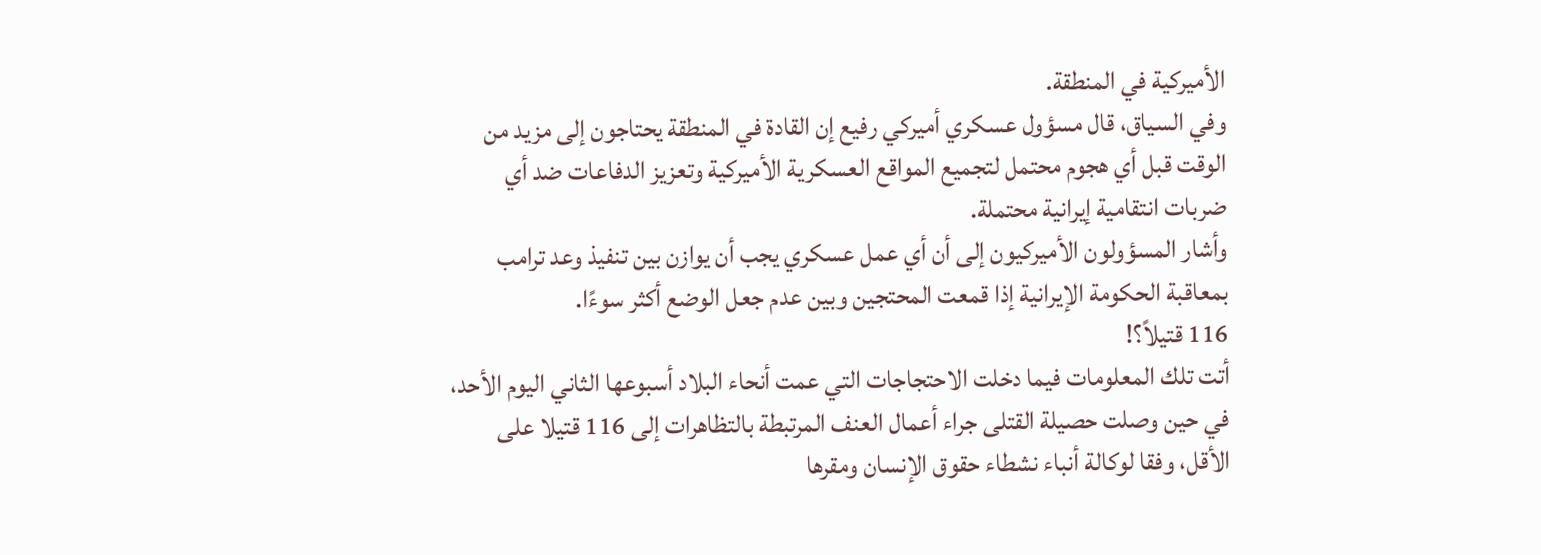الأميركية في المنطقة.
وفي السياق، قال مسؤول عسكري أميركي رفيع إن القادة في المنطقة يحتاجون إلى مزيد من الوقت قبل أي هجوم محتمل لتجميع المواقع العسكرية الأميركية وتعزيز الدفاعات ضد أي ضربات انتقامية إيرانية محتملة.
وأشار المسؤولون الأميركيون إلى أن أي عمل عسكري يجب أن يوازن بين تنفيذ وعد ترامب بمعاقبة الحكومة الإيرانية إذا قمعت المحتجين وبين عدم جعل الوضع أكثر سوءًا.
116 قتيلاً؟!
أتت تلك المعلومات فيما دخلت الاحتجاجات التي عمت أنحاء البلاد أسبوعها الثاني اليوم الأحد، في حين وصلت حصيلة القتلى جراء أعمال العنف المرتبطة بالتظاهرات إلى 116 قتيلا على الأقل، وفقا لوكالة أنباء نشطاء حقوق الإنسان ومقرها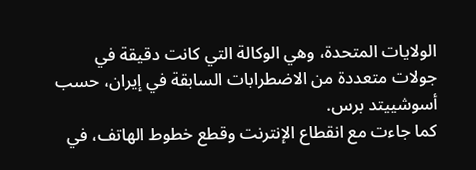الولايات المتحدة، وهي الوكالة التي كانت دقيقة في جولات متعددة من الاضطرابات السابقة في إيران، حسب أسوشييتد برس.
كما جاءت مع انقطاع الإنترنت وقطع خطوط الهاتف، في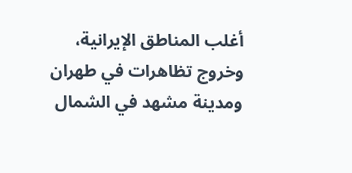أغلب المناطق الإيرانية، وخروج تظاهرات في طهران ومدينة مشهد في الشمال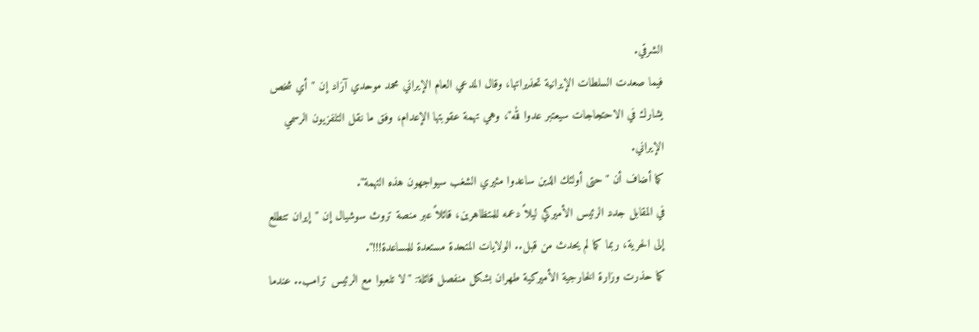الشرقي.
فيما صعدت السلطات الإيرانية تحذيراتها، وقال المدعي العام الإيراني محمد موحدي آزاد إن "أي شخص يشارك في الاحتجاجات سيعتبر عدوا لله"، وهي تهمة عقوبتها الإعدام، وفق ما نقل التلفزيون الرسمي الإيراني.
كما أضاف أن "حتى أولئك الذين ساعدوا مثيري الشغب سيواجهون هذه التهمة".
في المقابل جدد الرئيس الأميركي ليلاً دعمه للمتظاهرين، قائلاً عبر منصة تروث سوشيال إن "إيران تتطلع إلى الحرية، ربما كما لم يحدث من قبل.. الولايات المتحدة مستعدة للمساعدة!!!".
كما حذرت وزارة الخارجية الأميركية طهران بشكل منفصل قائلة: "لا تلعبوا مع الرئيس ترامب.. عندما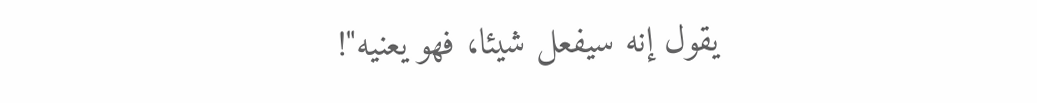يقول إنه سيفعل شيئا، فهو يعنيه"!